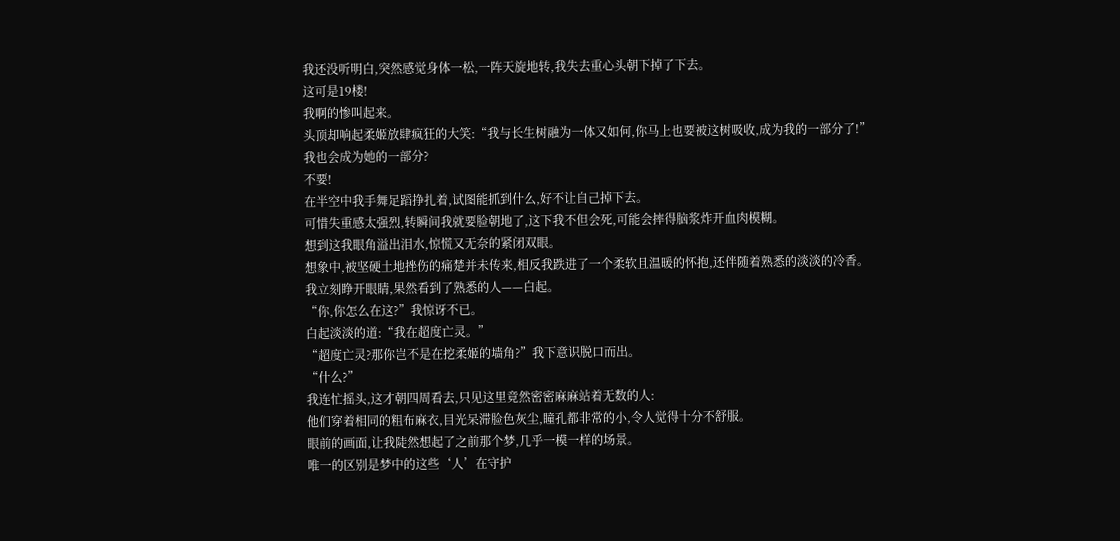我还没听明白,突然感觉身体一松,一阵天旋地转,我失去重心头朝下掉了下去。
这可是19楼!
我啊的惨叫起来。
头顶却响起柔姬放肆疯狂的大笑:“我与长生树融为一体又如何,你马上也要被这树吸收,成为我的一部分了!”
我也会成为她的一部分?
不要!
在半空中我手舞足蹈挣扎着,试图能抓到什么,好不让自己掉下去。
可惜失重感太强烈,转瞬间我就要脸朝地了,这下我不但会死,可能会摔得脑浆炸开血肉模糊。
想到这我眼角溢出泪水,惊慌又无奈的紧闭双眼。
想象中,被坚硬土地挫伤的痛楚并未传来,相反我跌进了一个柔软且温暖的怀抱,还伴随着熟悉的淡淡的冷香。
我立刻睁开眼睛,果然看到了熟悉的人——白起。
“你,你怎么在这?”我惊讶不已。
白起淡淡的道:“我在超度亡灵。”
“超度亡灵?那你岂不是在挖柔姬的墙角?”我下意识脱口而出。
“什么?”
我连忙摇头,这才朝四周看去,只见这里竟然密密麻麻站着无数的人:
他们穿着相同的粗布麻衣,目光呆滞脸色灰尘,瞳孔都非常的小,令人觉得十分不舒服。
眼前的画面,让我陡然想起了之前那个梦,几乎一模一样的场景。
唯一的区别是梦中的这些‘人’在守护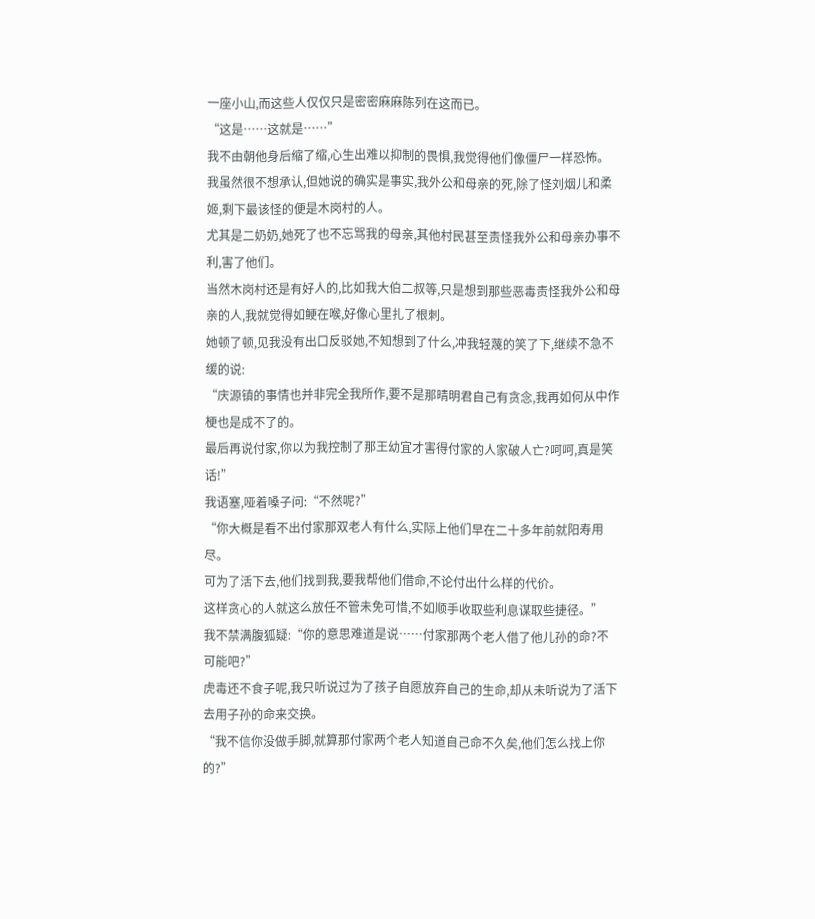一座小山,而这些人仅仅只是密密麻麻陈列在这而已。
“这是……这就是……”
我不由朝他身后缩了缩,心生出难以抑制的畏惧,我觉得他们像僵尸一样恐怖。
我虽然很不想承认,但她说的确实是事实,我外公和母亲的死,除了怪刘烟儿和柔姬,剩下最该怪的便是木岗村的人。
尤其是二奶奶,她死了也不忘骂我的母亲,其他村民甚至责怪我外公和母亲办事不利,害了他们。
当然木岗村还是有好人的,比如我大伯二叔等,只是想到那些恶毒责怪我外公和母亲的人,我就觉得如鲠在喉,好像心里扎了根刺。
她顿了顿,见我没有出口反驳她,不知想到了什么,冲我轻蔑的笑了下,继续不急不缓的说:
“庆源镇的事情也并非完全我所作,要不是那晴明君自己有贪念,我再如何从中作梗也是成不了的。
最后再说付家,你以为我控制了那王幼宜才害得付家的人家破人亡?呵呵,真是笑话!”
我语塞,哑着嗓子问:“不然呢?”
“你大概是看不出付家那双老人有什么,实际上他们早在二十多年前就阳寿用尽。
可为了活下去,他们找到我,要我帮他们借命,不论付出什么样的代价。
这样贪心的人就这么放任不管未免可惜,不如顺手收取些利息谋取些捷径。”
我不禁满腹狐疑:“你的意思难道是说……付家那两个老人借了他儿孙的命?不可能吧?”
虎毒还不食子呢,我只听说过为了孩子自愿放弃自己的生命,却从未听说为了活下去用子孙的命来交换。
“我不信你没做手脚,就算那付家两个老人知道自己命不久矣,他们怎么找上你的?”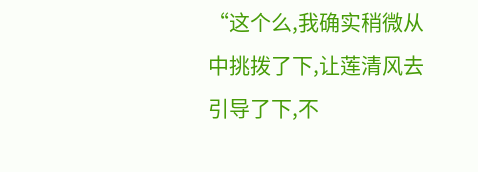“这个么,我确实稍微从中挑拨了下,让莲清风去引导了下,不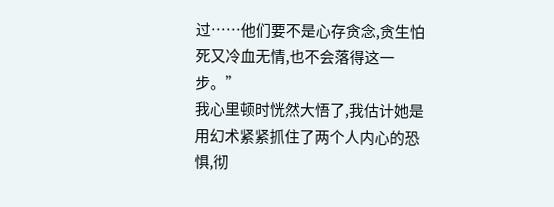过……他们要不是心存贪念,贪生怕死又冷血无情,也不会落得这一步。”
我心里顿时恍然大悟了,我估计她是用幻术紧紧抓住了两个人内心的恐惧,彻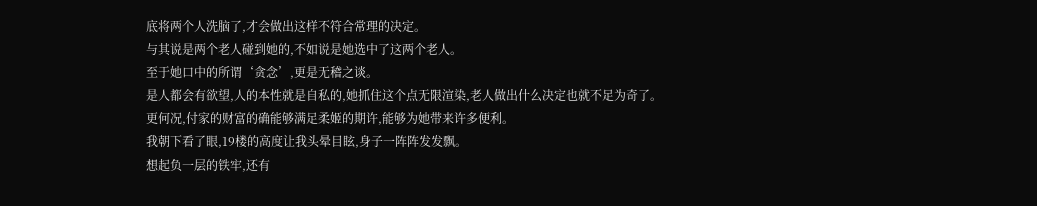底将两个人洗脑了,才会做出这样不符合常理的决定。
与其说是两个老人碰到她的,不如说是她选中了这两个老人。
至于她口中的所谓‘贪念’,更是无稽之谈。
是人都会有欲望,人的本性就是自私的,她抓住这个点无限渲染,老人做出什么决定也就不足为奇了。
更何况,付家的财富的确能够满足柔姬的期许,能够为她带来许多便利。
我朝下看了眼,19楼的高度让我头晕目眩,身子一阵阵发发飘。
想起负一层的铁牢,还有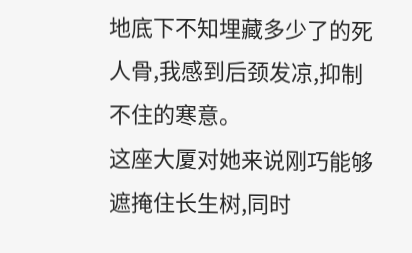地底下不知埋藏多少了的死人骨,我感到后颈发凉,抑制不住的寒意。
这座大厦对她来说刚巧能够遮掩住长生树,同时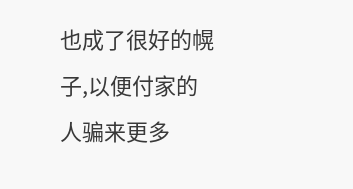也成了很好的幌子,以便付家的人骗来更多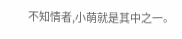不知情者,小萌就是其中之一。